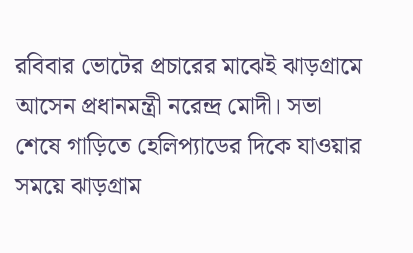রবিবার ভোটের প্রচারের মাঝেই ঝাড়গ্রামে আসেন প্রধানমন্ত্রী নরেন্দ্র মোদী। সভা শেষে গাড়িতে হেলিপ্যাডের দিকে যাওয়ার সময়ে ঝাড়গ্রাম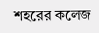শহরের কলেজ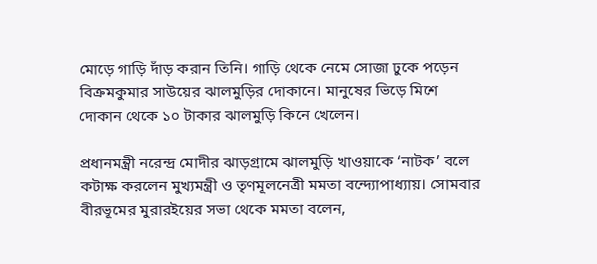মোড়ে গাড়ি দাঁড় করান তিনি। গাড়ি থেকে নেমে সোজা ঢুকে পড়েন বিক্রমকুমার সাউয়ের ঝালমুড়ির দোকানে। মানুষের ভিড়ে মিশে দোকান থেকে ১০ টাকার ঝালমুড়ি কিনে খেলেন।

প্রধানমন্ত্রী নরেন্দ্র মোদীর ঝাড়গ্রামে ঝালমুড়ি খাওয়াকে ‘নাটক’ বলে কটাক্ষ করলেন মুখ্যমন্ত্রী ও তৃণমূলনেত্রী মমতা বন্দ্যোপাধ্যায়। সোমবার বীরভূমের মুরারইয়ের সভা থেকে মমতা বলেন,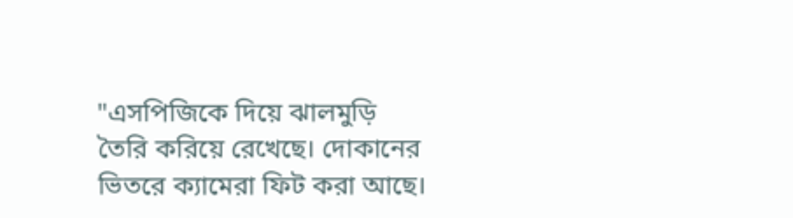"এসপিজিকে দিয়ে ঝালমুড়ি তৈরি করিয়ে রেখেছে। দোকানের ভিতরে ক্যামেরা ফিট করা আছে।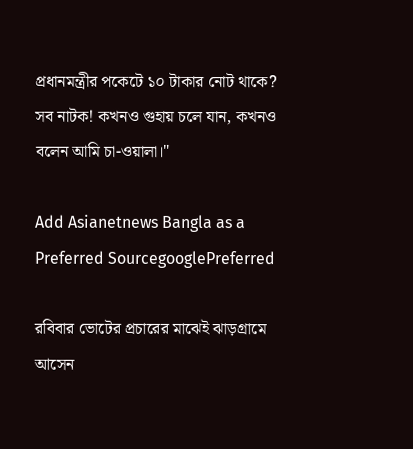প্রধানমন্ত্রীর পকেটে ১০ টাকার নোট থাকে? সব নাটক! কখনও গুহায় চলে যান, কখনও বলেন আমি চা-ওয়ালা।"

Add Asianetnews Bangla as a Preferred SourcegooglePreferred

রবিবার ভোটের প্রচারের মাঝেই ঝাড়গ্রামে আসেন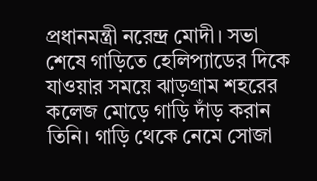প্রধানমন্ত্রী নরেন্দ্র মোদী। সভা শেষে গাড়িতে হেলিপ্যাডের দিকে যাওয়ার সময়ে ঝাড়গ্রাম শহরের কলেজ মোড়ে গাড়ি দাঁড় করান তিনি। গাড়ি থেকে নেমে সোজা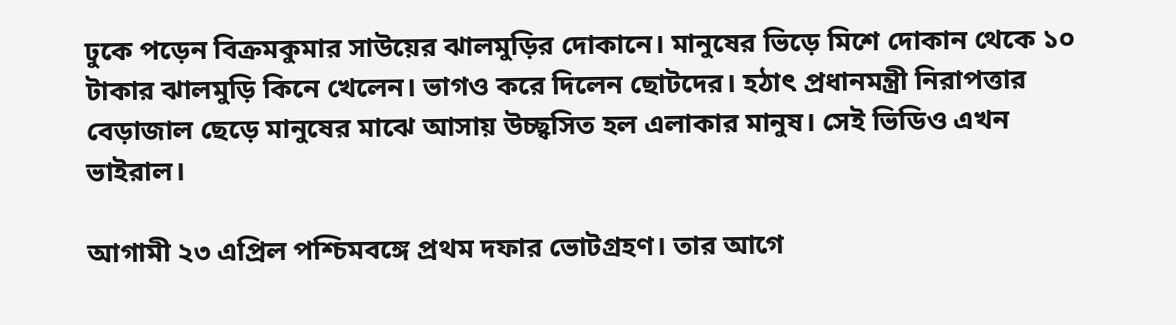ঢুকে পড়েন বিক্রমকুমার সাউয়ের ঝালমুড়ির দোকানে। মানুষের ভিড়ে মিশে দোকান থেকে ১০ টাকার ঝালমুড়ি কিনে খেলেন। ভাগও করে দিলেন ছোটদের। হঠাৎ প্রধানমন্ত্রী নিরাপত্তার বেড়াজাল ছেড়ে মানুষের মাঝে আসায় উচ্ছ্বসিত হল এলাকার মানুষ। সেই ভিডিও এখন ভাইরাল।

আগামী ২৩ এপ্রিল পশ্চিমবঙ্গে প্রথম দফার ভোটগ্রহণ। তার আগে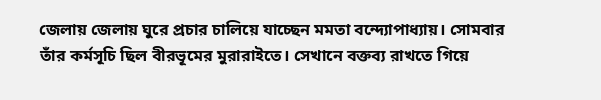জেলায় জেলায় ঘুরে প্রচার চালিয়ে যাচ্ছেন মমতা বন্দ্যোপাধ্যায়। সোমবার তাঁর কর্মসূচি ছিল বীরভূমের মুরারাইতে। সেখানে বক্তব্য রাখতে গিয়ে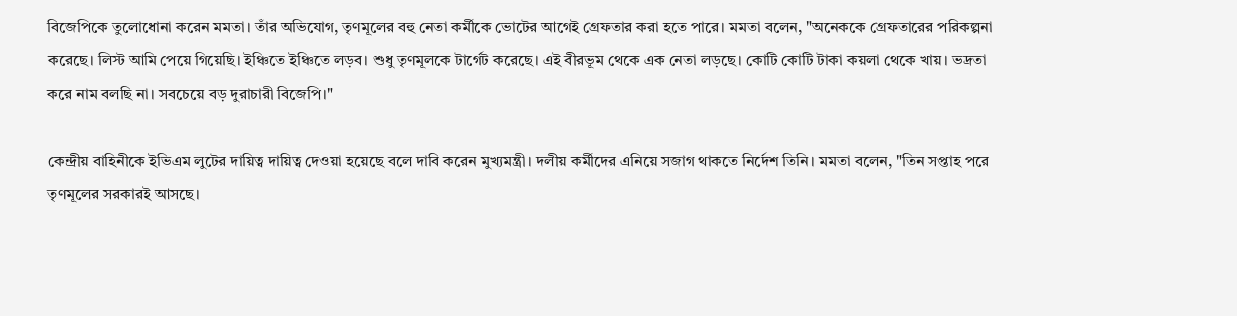বিজেপিকে তুলোধোনা করেন মমতা। তাঁর অভিযোগ, তৃণমূলের বহু নেতা কর্মীকে ভোটের আগেই গ্রেফতার করা হতে পারে। মমতা বলেন, "অনেককে গ্রেফতারের পরিকল্পনা করেছে। লিস্ট আমি পেয়ে গিয়েছি। ইঞ্চিতে ইঞ্চিতে লড়ব। শুধু তৃণমূলকে টার্গেট করেছে। এই বীরভূম থেকে এক নেতা লড়ছে। কোটি কোটি টাকা কয়লা থেকে খায়। ভদ্রতা করে নাম বলছি না। সবচেয়ে বড় দুরাচারী বিজেপি।"

কেন্দ্রীয় বাহিনীকে ইভিএম লুটের দায়িত্ব দায়িত্ব দেওয়া হয়েছে বলে দাবি করেন মুখ্যমন্ত্রী। দলীয় কর্মীদের এনিয়ে সজাগ থাকতে নির্দেশ তিনি। মমতা বলেন, "তিন সপ্তাহ পরে তৃণমূলের সরকারই আসছে।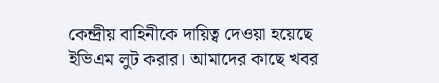কেন্দ্রীয় বাহিনীকে দায়িত্ব দেওয়া হয়েছে ইভিএম লুট করার। আমাদের কাছে খবর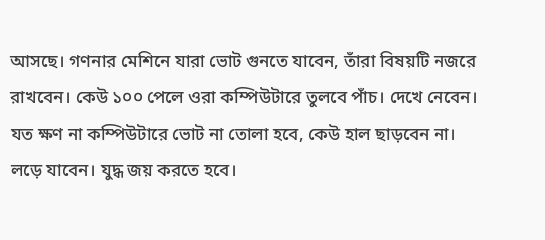আসছে। গণনার মেশিনে যারা ভোট গুনতে যাবেন, তাঁরা বিষয়টি নজরে রাখবেন। কেউ ১০০ পেলে ওরা কম্পিউটারে তুলবে পাঁচ। দেখে নেবেন। যত ক্ষণ না কম্পিউটারে ভোট না তোলা হবে, কেউ হাল ছাড়বেন না। লড়ে যাবেন। যুদ্ধ জয় করতে হবে।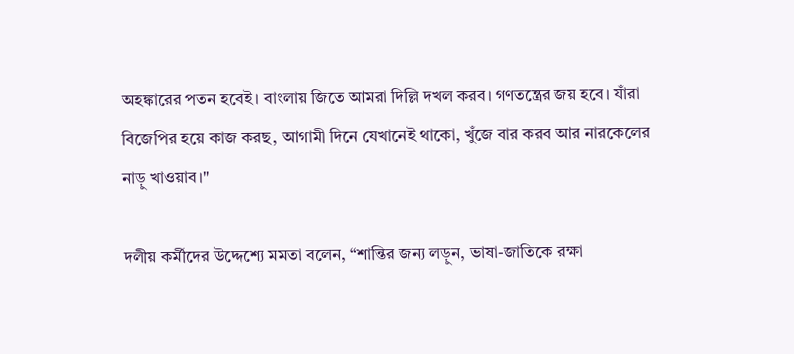অহঙ্কারের পতন হবেই। বাংলায় জিতে আমরা দিল্লি দখল করব। গণতন্ত্রের জয় হবে। যাঁরা বিজেপির হয়ে কাজ করছ, আগামী দিনে যেখানেই থাকো, খুঁজে বার করব আর নারকেলের নাড়ু খাওয়াব।"

দলীয় কর্মীদের উদ্দেশ্যে মমতা বলেন, “শান্তির জন্য লড়ুন, ভাষা-জাতিকে রক্ষা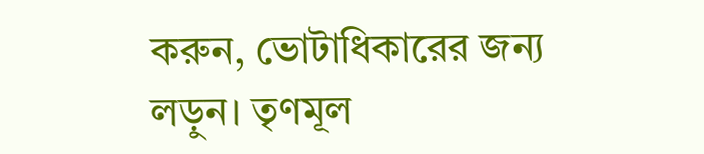করুন, ভোটাধিকারের জন্য লড়ুন। তৃণমূল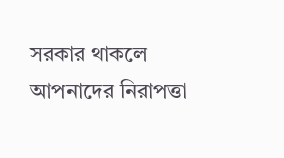সরকার থাকলে আপনাদের নিরাপত্তা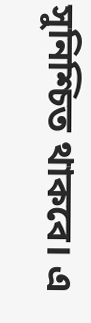সুনিশ্চিত থাকবে। এ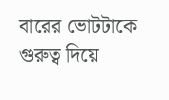বারের ভোটটাকে গুরুত্ব দিয়ে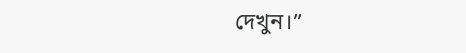দেখুন।”